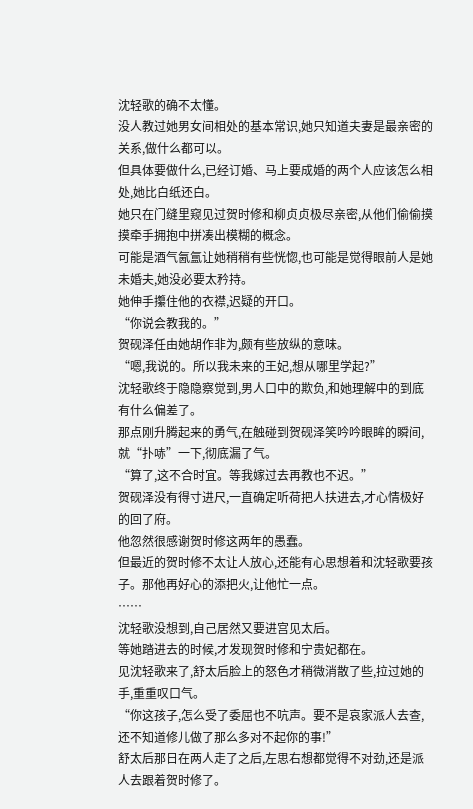沈轻歌的确不太懂。
没人教过她男女间相处的基本常识,她只知道夫妻是最亲密的关系,做什么都可以。
但具体要做什么,已经订婚、马上要成婚的两个人应该怎么相处,她比白纸还白。
她只在门缝里窥见过贺时修和柳贞贞极尽亲密,从他们偷偷摸摸牵手拥抱中拼凑出模糊的概念。
可能是酒气氤氲让她稍稍有些恍惚,也可能是觉得眼前人是她未婚夫,她没必要太矜持。
她伸手攥住他的衣襟,迟疑的开口。
“你说会教我的。”
贺砚泽任由她胡作非为,颇有些放纵的意味。
“嗯,我说的。所以我未来的王妃,想从哪里学起?”
沈轻歌终于隐隐察觉到,男人口中的欺负,和她理解中的到底有什么偏差了。
那点刚升腾起来的勇气,在触碰到贺砚泽笑吟吟眼眸的瞬间,就“扑哧”一下,彻底漏了气。
“算了,这不合时宜。等我嫁过去再教也不迟。”
贺砚泽没有得寸进尺,一直确定听荷把人扶进去,才心情极好的回了府。
他忽然很感谢贺时修这两年的愚蠢。
但最近的贺时修不太让人放心,还能有心思想着和沈轻歌要孩子。那他再好心的添把火,让他忙一点。
……
沈轻歌没想到,自己居然又要进宫见太后。
等她踏进去的时候,才发现贺时修和宁贵妃都在。
见沈轻歌来了,舒太后脸上的怒色才稍微消散了些,拉过她的手,重重叹口气。
“你这孩子,怎么受了委屈也不吭声。要不是哀家派人去查,还不知道修儿做了那么多对不起你的事!”
舒太后那日在两人走了之后,左思右想都觉得不对劲,还是派人去跟着贺时修了。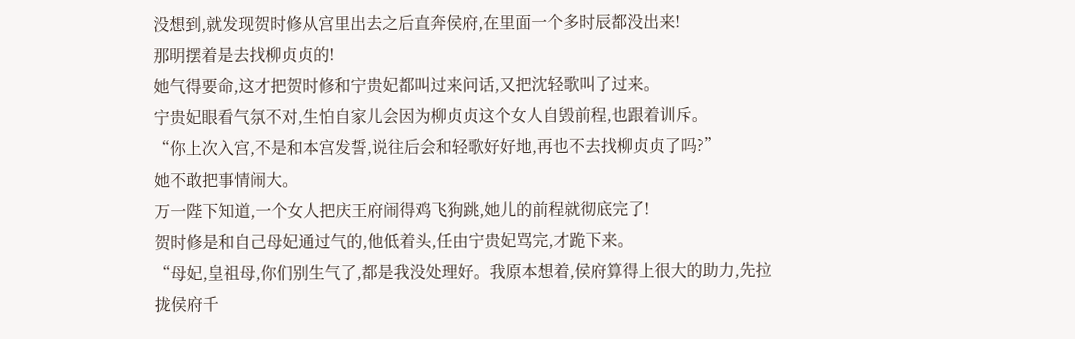没想到,就发现贺时修从宫里出去之后直奔侯府,在里面一个多时辰都没出来!
那明摆着是去找柳贞贞的!
她气得要命,这才把贺时修和宁贵妃都叫过来问话,又把沈轻歌叫了过来。
宁贵妃眼看气氛不对,生怕自家儿会因为柳贞贞这个女人自毁前程,也跟着训斥。
“你上次入宫,不是和本宫发誓,说往后会和轻歌好好地,再也不去找柳贞贞了吗?”
她不敢把事情闹大。
万一陛下知道,一个女人把庆王府闹得鸡飞狗跳,她儿的前程就彻底完了!
贺时修是和自己母妃通过气的,他低着头,任由宁贵妃骂完,才跪下来。
“母妃,皇祖母,你们别生气了,都是我没处理好。我原本想着,侯府算得上很大的助力,先拉拢侯府千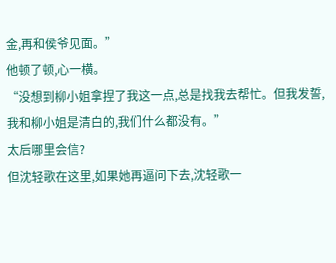金,再和侯爷见面。”
他顿了顿,心一横。
“没想到柳小姐拿捏了我这一点,总是找我去帮忙。但我发誓,我和柳小姐是清白的,我们什么都没有。”
太后哪里会信?
但沈轻歌在这里,如果她再逼问下去,沈轻歌一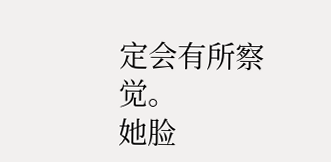定会有所察觉。
她脸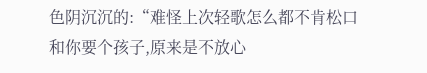色阴沉沉的:“难怪上次轻歌怎么都不肯松口和你要个孩子,原来是不放心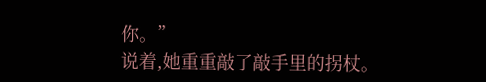你。”
说着,她重重敲了敲手里的拐杖。